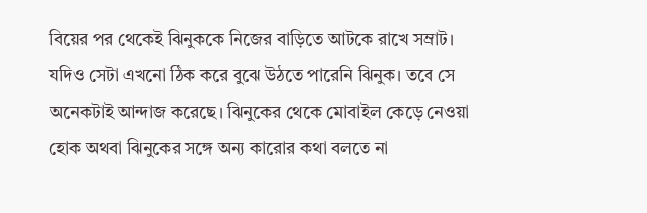বিয়ের পর থেকেই ঝিনুককে নিজের বাড়িতে আটকে রাখে সম্রাট। যদিও সেটা এখনো ঠিক করে বুঝে উঠতে পারেনি ঝিনুক। তবে সে অনেকটাই আন্দাজ করেছে। ঝিনুকের থেকে মোবাইল কেড়ে নেওয়া হোক অথবা ঝিনুকের সঙ্গে অন্য কারোর কথা বলতে না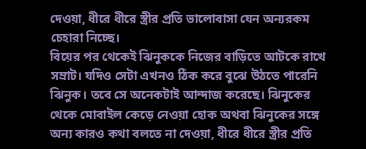দেওয়া, ধীরে ধীরে স্ত্রীর প্রতি ভালোবাসা যেন অন্যরকম চেহারা নিচ্ছে।
বিয়ের পর থেকেই ঝিনুককে নিজের বাড়িতে আটকে রাখে সম্রাট। যদিও সেটা এখনও ঠিক করে বুঝে উঠতে পারেনি ঝিনুক। তবে সে অনেকটাই আন্দাজ করেছে। ঝিনুকের থেকে মোবাইল কেড়ে নেওয়া হোক অথবা ঝিনুকের সঙ্গে অন্য কারও কথা বলতে না দেওয়া, ধীরে ধীরে স্ত্রীর প্রতি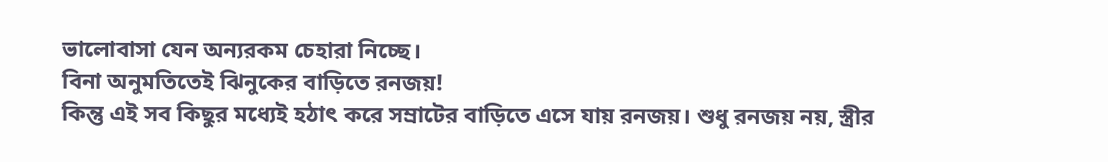ভালোবাসা যেন অন্যরকম চেহারা নিচ্ছে।
বিনা অনুমতিতেই ঝিনুকের বাড়িতে রনজয়!
কিন্তু এই সব কিছুর মধ্যেই হঠাৎ করে সম্রাটের বাড়িতে এসে যায় রনজয়। শুধু রনজয় নয়, স্ত্রীর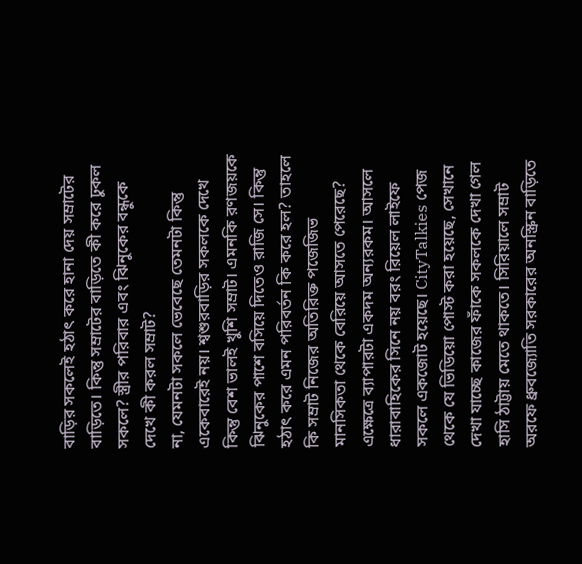বাড়ির সকলেই হঠাৎ করে হানা দেয় সম্রাটের বাড়িতে। কিন্তু সম্রাটের বাড়িতে কী করে ঢুকল সকলে? স্ত্রীর পরিবার এবং ঝিনুকের বন্ধুকে দেখে কী করল সম্রাট?
না, যেমনটা সকলে ভেবেছে তেমনটা কিন্তু একেবারেই নয়। শ্বশুরবাড়ির সকলকে দেখে কিন্তু বেশ ভালই খুশি সম্রাট। এমনকি রণজয়কে ঝিনুকের পাশে বসিয়ে দিতেও রাজি সে। কিন্তু হঠাৎ করে এমন পরিবর্তন কি করে হল? তাহলে কি সম্রাট নিজের অতিরিক্ত পজেজিভ মানসিকতা থেকে বেরিয়ে আসতে পেরেছে?
এক্ষেত্রে ব্যাপারটা একদম অন্যরকম। আসলে ধারাবাহিকের সিনে নয় বরং রিয়েল লাইফে সকলে একজোট হয়েছে। CityTalkies পেজ থেকে যে ভিডিয়ো পোস্ট করা হয়েছে, সেখানে দেখা যাচ্ছে কাজের ফাঁকে সকলকে দেখা গেল হাসি ঠাট্টায় মেতে থাকতে। সিরিয়ালে সম্রাট অরফে ধ্রুবজ্যোতি সরকারের অনস্ক্রিন বাড়িতে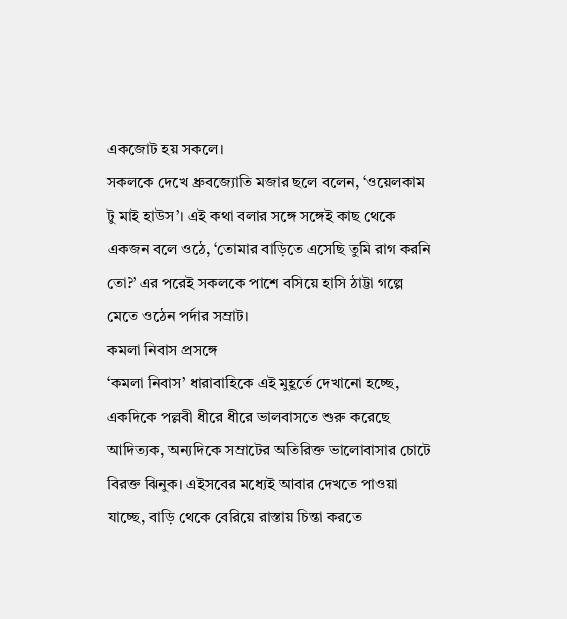একজোট হয় সকলে।
সকলকে দেখে ধ্রুবজ্যোতি মজার ছলে বলেন, ‘ওয়েলকাম টু মাই হাউস’। এই কথা বলার সঙ্গে সঙ্গেই কাছ থেকে একজন বলে ওঠে, ‘তোমার বাড়িতে এসেছি তুমি রাগ করনি তো?’ এর পরেই সকলকে পাশে বসিয়ে হাসি ঠাট্টা গল্পে মেতে ওঠেন পর্দার সম্রাট।
কমলা নিবাস প্রসঙ্গে
‘কমলা নিবাস’ ধারাবাহিকে এই মুহূর্তে দেখানো হচ্ছে, একদিকে পল্লবী ধীরে ধীরে ভালবাসতে শুরু করেছে আদিত্যক, অন্যদিকে সম্রাটের অতিরিক্ত ভালোবাসার চোটে বিরক্ত ঝিনুক। এইসবের মধ্যেই আবার দেখতে পাওয়া যাচ্ছে, বাড়ি থেকে বেরিয়ে রাস্তায় চিন্তা করতে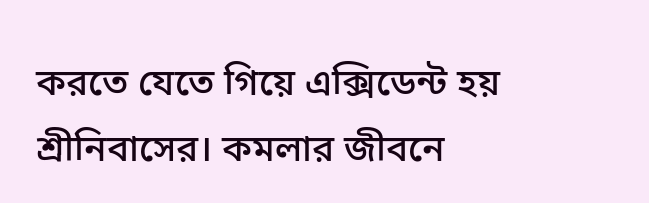করতে যেতে গিয়ে এক্সিডেন্ট হয় শ্রীনিবাসের। কমলার জীবনে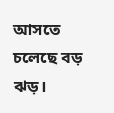আসতে চলেছে বড় ঝড়।